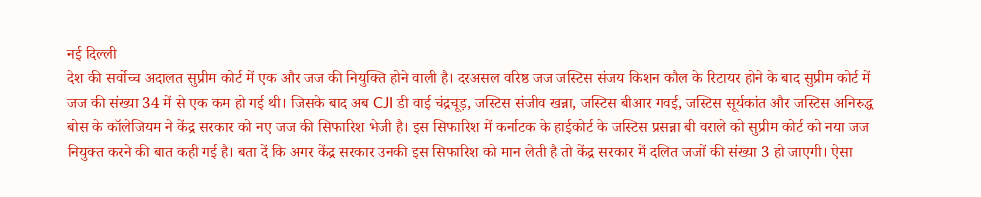नई दिल्ली
देश की सर्वोच्च अदालत सुप्रीम कोर्ट में एक और जज की नियुक्ति होने वाली है। दरअसल वरिष्ठ जज जस्टिस संजय किशन कौल के रिटायर होने के बाद सुप्रीम कोर्ट में जज की संख्या 34 में से एक कम हो गई थी। जिसके बाद अब CJI डी वाई चंद्रचूड़, जस्टिस संजीव खन्ना, जस्टिस बीआर गवई, जस्टिस सूर्यकांत और जस्टिस अनिरुद्ध बोस के कॉलेजियम ने केंद्र सरकार को नए जज की सिफारिश भेजी है। इस सिफारिश में कर्नाटक के हाईकोर्ट के जस्टिस प्रसन्ना बी वराले को सुप्रीम कोर्ट को नया जज नियुक्त करने की बात कही गई है। बता दें कि अगर केंद्र सरकार उनकी इस सिफारिश को मान लेती है तो केंद्र सरकार में दलित जजों की संख्या 3 हो जाएगी। ऐसा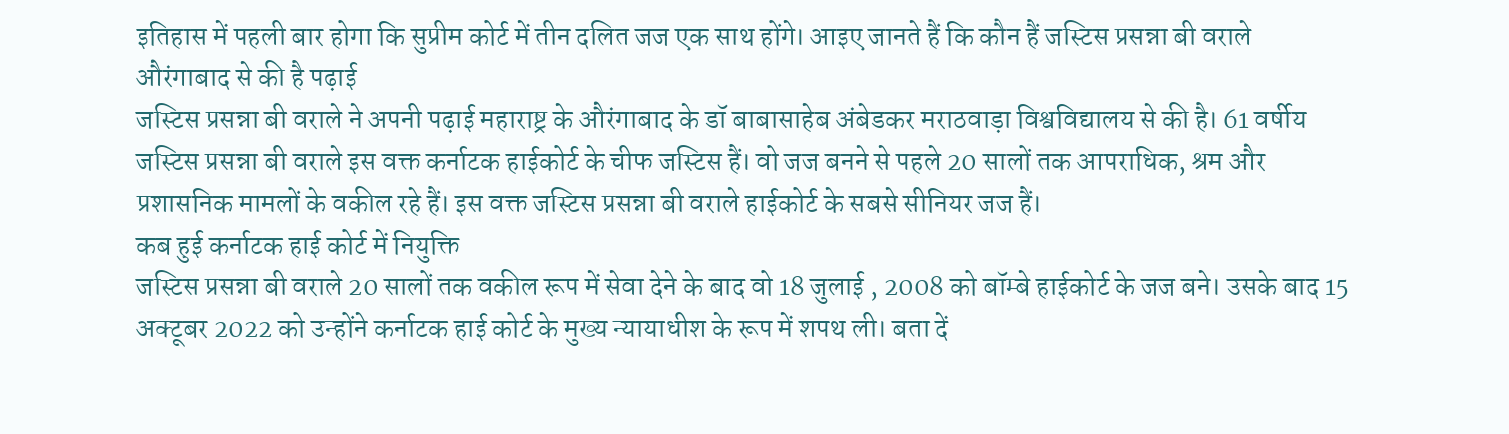इतिहास में पहली बार होगा कि सुप्रीम कोर्ट में तीन दलित जज एक साथ होंगे। आइए जानते हैं कि कौन हैं जस्टिस प्रसन्ना बी वराले
औरंगाबाद से की है पढ़ाई
जस्टिस प्रसन्ना बी वराले ने अपनी पढ़ाई महाराष्ट्र के औरंगाबाद के डॉ बाबासाहेब अंबेडकर मराठवाड़ा विश्वविद्यालय से की है। 61 वर्षीय जस्टिस प्रसन्ना बी वराले इस वक्त कर्नाटक हाईकोर्ट के चीफ जस्टिस हैं। वो जज बनने से पहले 20 सालों तक आपराधिक, श्रम और प्रशासनिक मामलों के वकील रहे हैं। इस वक्त जस्टिस प्रसन्ना बी वराले हाईकोर्ट के सबसे सीनियर जज हैं।
कब हुई कर्नाटक हाई कोर्ट में नियुक्ति
जस्टिस प्रसन्ना बी वराले 20 सालों तक वकील रूप में सेवा देने के बाद वो 18 जुलाई , 2008 को बॉम्बे हाईकोर्ट के जज बने। उसके बाद 15 अक्टूबर 2022 को उन्होंने कर्नाटक हाई कोर्ट के मुख्य न्यायाधीश के रूप में शपथ ली। बता दें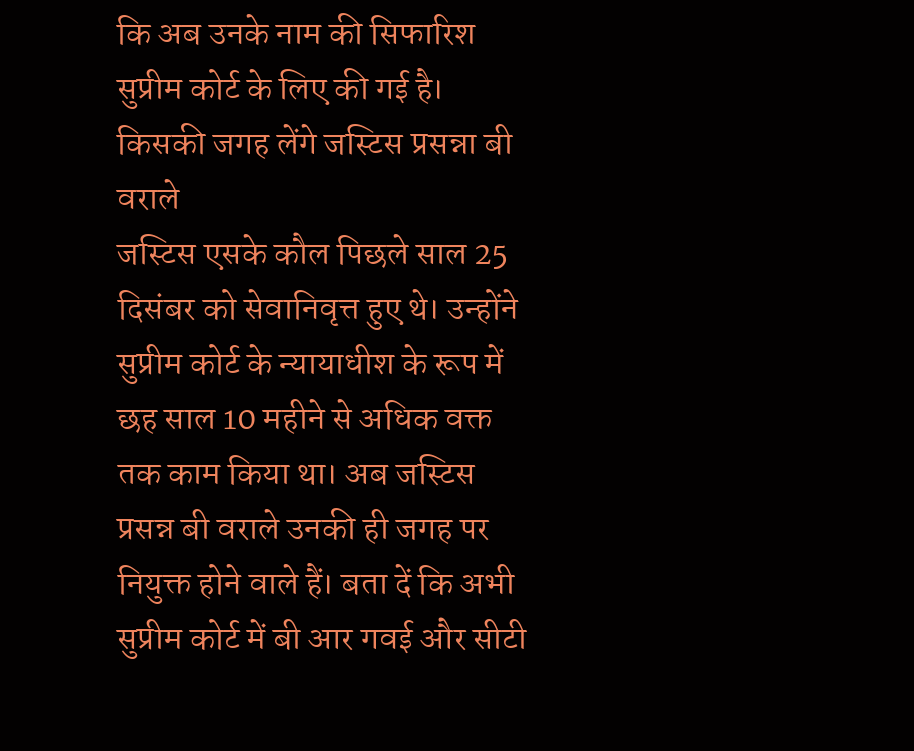कि अब उनके नाम की सिफारिश सुप्रीम कोर्ट के लिए की गई है।
किसकी जगह लेंगे जस्टिस प्रसन्ना बी वराले
जस्टिस एसके कौल पिछले साल 25 दिसंबर को सेवानिवृत्त हुए थे। उन्होंने सुप्रीम कोर्ट के न्यायाधीश के रूप में छह साल 10 महीने से अधिक वक्त तक काम किया था। अब जस्टिस प्रसन्न बी वराले उनकी ही जगह पर नियुक्त होने वाले हैं। बता दें कि अभी सुप्रीम कोर्ट में बी आर गवई और सीटी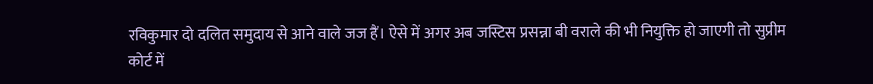रविकुमार दो दलित समुदाय से आने वाले जज हैं। ऐसे में अगर अब जस्टिस प्रसन्ना बी वराले की भी नियुक्ति हो जाएगी तो सुप्रीम कोर्ट में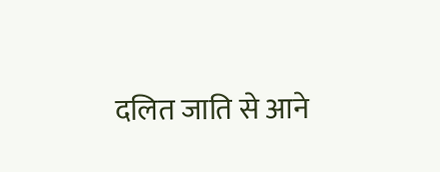दलित जाति से आने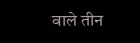वाले तीन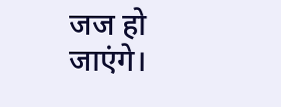जज हो जाएंगे।